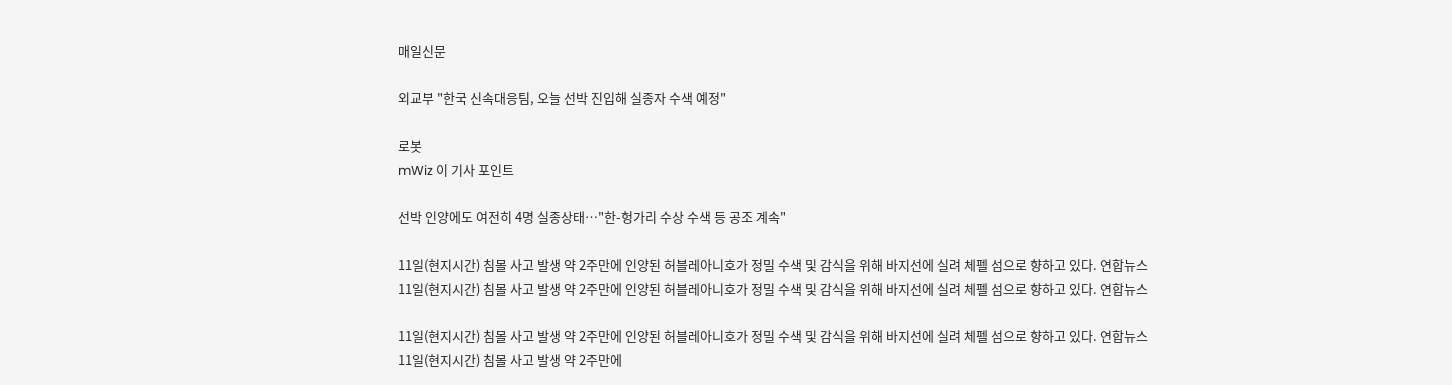매일신문

외교부 "한국 신속대응팀, 오늘 선박 진입해 실종자 수색 예정"

로봇
mWiz 이 기사 포인트

선박 인양에도 여전히 4명 실종상태…"한-헝가리 수상 수색 등 공조 계속"

11일(현지시간) 침몰 사고 발생 약 2주만에 인양된 허블레아니호가 정밀 수색 및 감식을 위해 바지선에 실려 체펠 섬으로 향하고 있다. 연합뉴스
11일(현지시간) 침몰 사고 발생 약 2주만에 인양된 허블레아니호가 정밀 수색 및 감식을 위해 바지선에 실려 체펠 섬으로 향하고 있다. 연합뉴스

11일(현지시간) 침몰 사고 발생 약 2주만에 인양된 허블레아니호가 정밀 수색 및 감식을 위해 바지선에 실려 체펠 섬으로 향하고 있다. 연합뉴스
11일(현지시간) 침몰 사고 발생 약 2주만에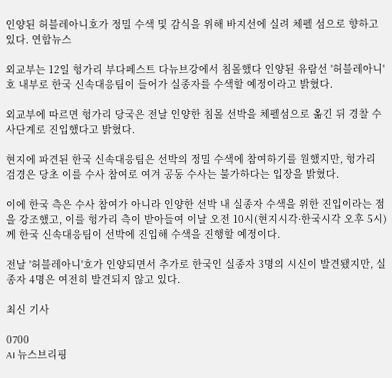인양된 허블레아니호가 정밀 수색 및 감식을 위해 바지선에 실려 체펠 섬으로 향하고 있다. 연합뉴스

외교부는 12일 헝가리 부다페스트 다뉴브강에서 침몰했다 인양된 유람선 '허블레아니'호 내부로 한국 신속대응팀이 들어가 실종자를 수색할 예정이라고 밝혔다.

외교부에 따르면 헝가리 당국은 전날 인양한 침몰 선박을 체펠섬으로 옮긴 뒤 경찰 수사단계로 진입했다고 밝혔다.

현지에 파견된 한국 신속대응팀은 선박의 정밀 수색에 참여하기를 원했지만, 헝가리 검경은 당초 이를 수사 참여로 여겨 공동 수사는 불가하다는 입장을 밝혔다.

이에 한국 측은 수사 참여가 아니라 인양한 선박 내 실종자 수색을 위한 진입이라는 점을 강조했고, 이를 헝가리 측이 받아들여 이날 오전 10시(현지시각·한국시각 오후 5시)께 한국 신속대응팀이 선박에 진입해 수색을 진행할 예정이다.

전날 '허블레아니'호가 인양되면서 추가로 한국인 실종자 3명의 시신이 발견됐지만, 실종자 4명은 여전히 발견되지 않고 있다.

최신 기사

0700
AI 뉴스브리핑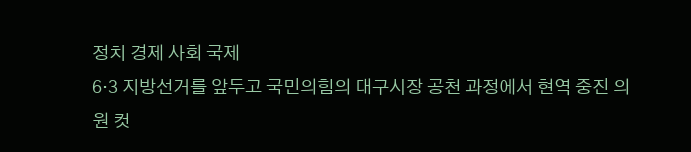정치 경제 사회 국제
6·3 지방선거를 앞두고 국민의힘의 대구시장 공천 과정에서 현역 중진 의원 컷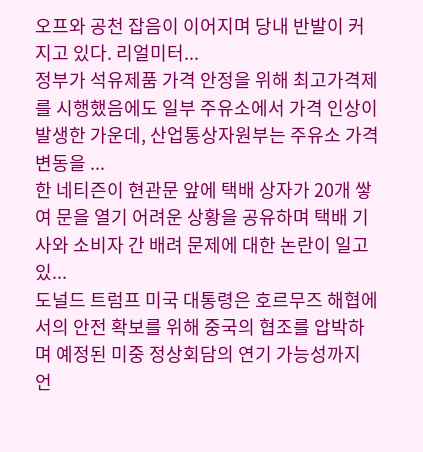오프와 공천 잡음이 이어지며 당내 반발이 커지고 있다. 리얼미터...
정부가 석유제품 가격 안정을 위해 최고가격제를 시행했음에도 일부 주유소에서 가격 인상이 발생한 가운데, 산업통상자원부는 주유소 가격 변동을 ...
한 네티즌이 현관문 앞에 택배 상자가 20개 쌓여 문을 열기 어려운 상황을 공유하며 택배 기사와 소비자 간 배려 문제에 대한 논란이 일고 있...
도널드 트럼프 미국 대통령은 호르무즈 해협에서의 안전 확보를 위해 중국의 협조를 압박하며 예정된 미중 정상회담의 연기 가능성까지 언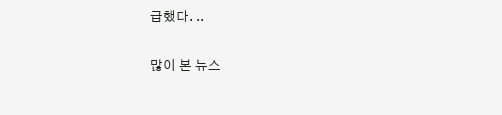급했다. ..

많이 본 뉴스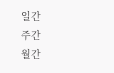일간
주간
월간